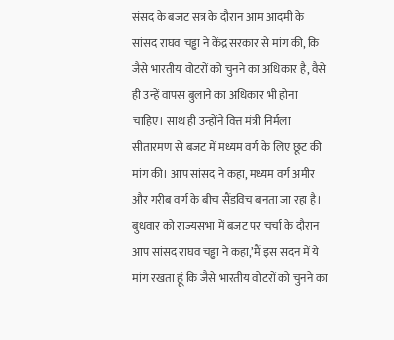संसद के बजट सत्र के दौरान आम आदमी के सांसद राघव चड्ढा ने केंद्र सरकार से मांग की, कि जैसे भारतीय वोटरों को चुनने का अधिकार है, वैसे ही उन्हें वापस बुलाने का अधिकार भी होना चाहिए। साथ ही उन्होंने वित्त मंत्री निर्मला सीतारमण से बजट में मध्यम वर्ग के लिए छूट की मांग की। आप सांसद ने कहा, मध्यम वर्ग अमीर और गरीब वर्ग के बीच सैंडविच बनता जा रहा है।
बुधवार को राज्यसभा में बजट पर चर्चा के दौरान आप सांसद राघव चड्ढा ने कहा,’मैं इस सदन में ये मांग रखता हूं कि जैसे भारतीय वोटरों को चुनने का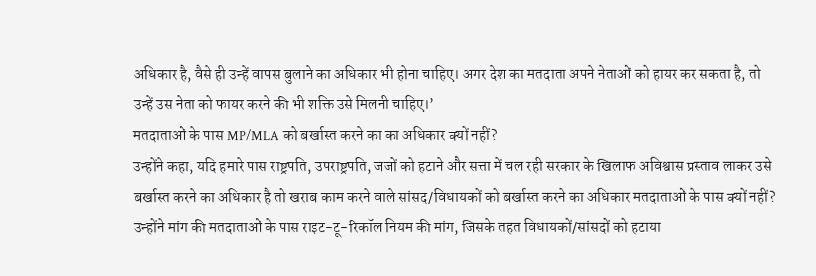अधिकार है, वैसे ही उन्हें वापस बुलाने का अधिकार भी होना चाहिए। अगर देश का मतदाता अपने नेताओं को हायर कर सकता है, तो उन्हें उस नेता को फायर करने की भी शक्ति उसे मिलनी चाहिए।’
मतदाताओं के पास MP/MLA को बर्खास्त करने का का अधिकार क्यों नहीं?
उन्होंने कहा, यदि हमारे पास राष्ट्रपति, उपराष्ट्रपति, जजों को हटाने और सत्ता में चल रही सरकार के खिलाफ अविश्वास प्रस्ताव लाकर उसे बर्खास्त करने का अधिकार है तो खराब काम करने वाले सांसद/विधायकों को बर्खास्त करने का अधिकार मतदाताओं के पास क्यों नहीं? उन्होंने मांग की मतदाताओं के पास राइट-टू-रिकॉल नियम की मांग, जिसके तहत विधायकों/सांसदों को हटाया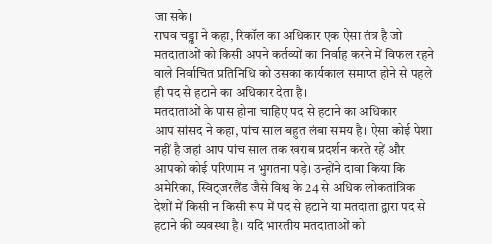जा सके।
राघव चड्ढा ने कहा, रिकॉल का अधिकार एक ऐसा तंत्र है जो मतदाताओं को किसी अपने कर्तव्यों का निर्वाह करने में विफल रहने वाले निर्वाचित प्रतिनिधि को उसका कार्यकाल समाप्त होने से पहले ही पद से हटाने का अधिकार देता है।
मतदाताओं के पास होना चाहिए पद से हटाने का अधिकार
आप सांसद ने कहा, पांच साल बहुत लंबा समय है। ऐसा कोई पेशा नहीं है जहां आप पांच साल तक खराब प्रदर्शन करते रहें और आपको कोई परिणाम न भुगतना पड़े। उन्होंने दावा किया कि अमेरिका, स्विट्जरलैंड जैसे विश्व के 24 से अधिक लोकतांत्रिक देशों में किसी न किसी रूप में पद से हटाने या मतदाता द्वारा पद से हटाने की व्यवस्था है। यदि भारतीय मतदाताओं को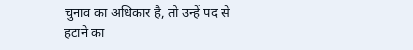चुनाव का अधिकार है, तो उन्हें पद से हटाने का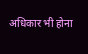अधिकार भी होना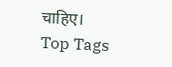चाहिए।
Top Tags